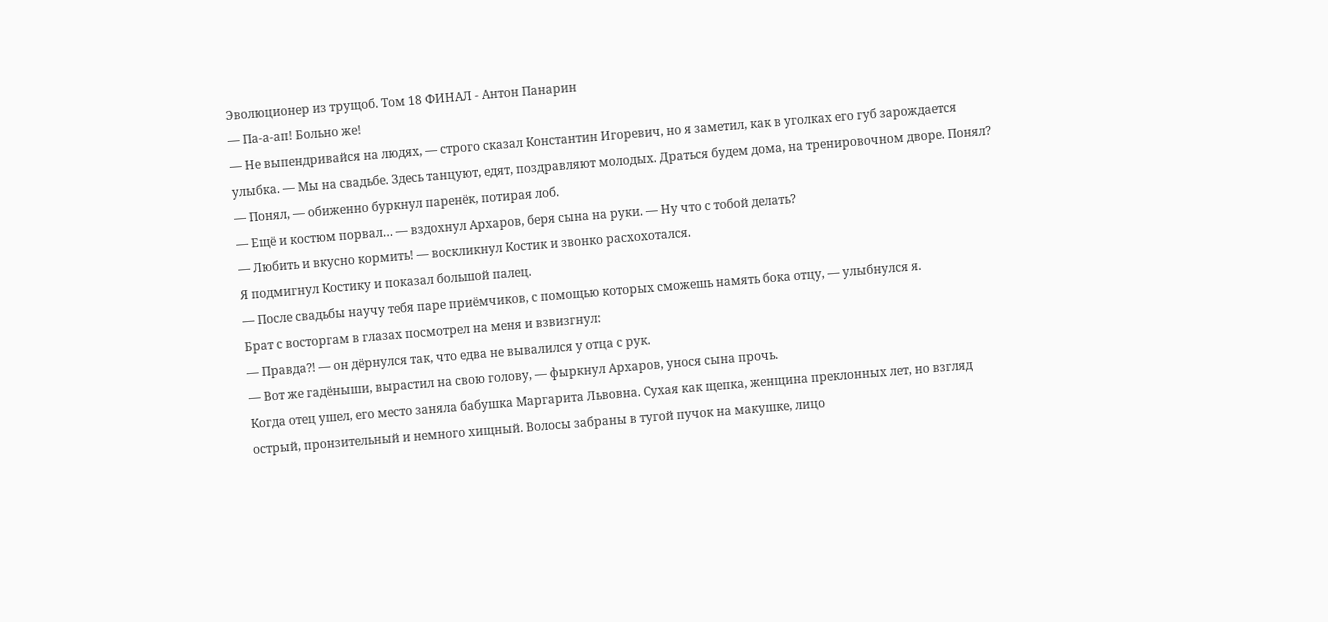Эволюционер из трущоб. Том 18 ФИНАЛ - Антон Панарин
— Па-а-ап! Больно же!
— Не выпендривайся на людях, — строго сказал Константин Игоревич, но я заметил, как в уголках его губ зарождается улыбка. — Мы на свадьбе. Здесь танцуют, едят, поздравляют молодых. Драться будем дома, на тренировочном дворе. Понял?
— Понял, — обиженно буркнул паренёк, потирая лоб.
— Ещё и костюм порвал… — вздохнул Архаров, беря сына на руки. — Ну что с тобой делать?
— Любить и вкусно кормить! — воскликнул Костик и звонко расхохотался.
Я подмигнул Костику и показал большой палец.
— После свадьбы научу тебя паре приёмчиков, с помощью которых сможешь намять бока отцу, — улыбнулся я.
Брат с восторгам в глазах посмотрел на меня и взвизгнул:
— Правда⁈ — он дёрнулся так, что едва не вывалился у отца с рук.
— Вот же гадёныши, вырастил на свою голову, — фыркнул Архаров, унося сына прочь.
Когда отец ушел, его место заняла бабушка Маргарита Львовна. Сухая как щепка, женщина преклонных лет, но взгляд острый, пронзительный и немного хищный. Волосы забраны в тугой пучок на макушке, лицо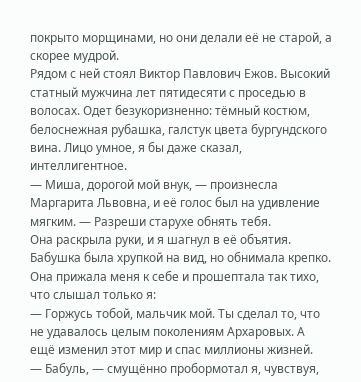покрыто морщинами, но они делали её не старой, а скорее мудрой.
Рядом с ней стоял Виктор Павлович Ежов. Высокий статный мужчина лет пятидесяти с проседью в волосах. Одет безукоризненно: тёмный костюм, белоснежная рубашка, галстук цвета бургундского вина. Лицо умное, я бы даже сказал, интеллигентное.
— Миша, дорогой мой внук, — произнесла Маргарита Львовна, и её голос был на удивление мягким. — Разреши старухе обнять тебя.
Она раскрыла руки, и я шагнул в её объятия. Бабушка была хрупкой на вид, но обнимала крепко. Она прижала меня к себе и прошептала так тихо, что слышал только я:
— Горжусь тобой, мальчик мой. Ты сделал то, что не удавалось целым поколениям Архаровых. А ещё изменил этот мир и спас миллионы жизней.
— Бабуль, — смущённо пробормотал я, чувствуя,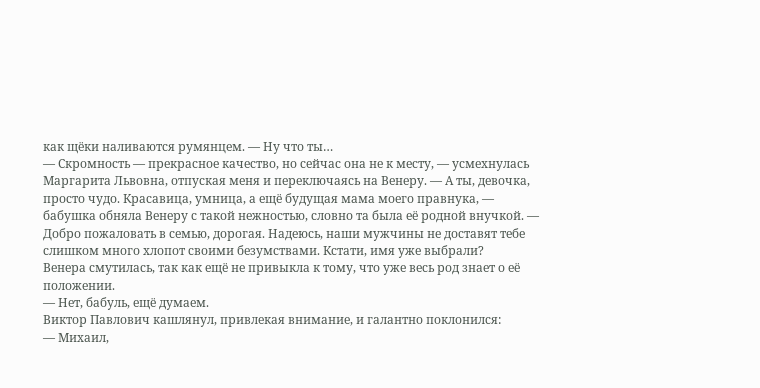как щёки наливаются румянцем. — Ну что ты…
— Скромность — прекрасное качество, но сейчас она не к месту, — усмехнулась Маргарита Львовна, отпуская меня и переключаясь на Венеру. — А ты, девочка, просто чудо. Красавица, умница, а ещё будущая мама моего правнука, — бабушка обняла Венеру с такой нежностью, словно та была её родной внучкой. — Добро пожаловать в семью, дорогая. Надеюсь, наши мужчины не доставят тебе слишком много хлопот своими безумствами. Кстати, имя уже выбрали?
Венера смутилась, так как ещё не привыкла к тому, что уже весь род знает о её положении.
— Нет, бабуль, ещё думаем.
Виктор Павлович кашлянул, привлекая внимание, и галантно поклонился:
— Михаил,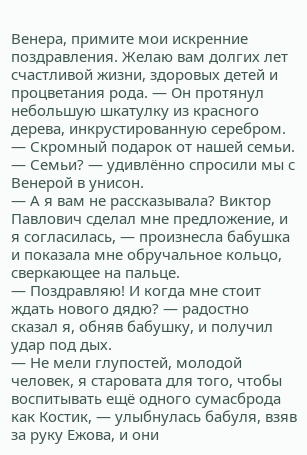Венера, примите мои искренние поздравления. Желаю вам долгих лет счастливой жизни, здоровых детей и процветания рода. — Он протянул небольшую шкатулку из красного дерева, инкрустированную серебром. — Скромный подарок от нашей семьи.
— Семьи? — удивлённо спросили мы с Венерой в унисон.
— А я вам не рассказывала? Виктор Павлович сделал мне предложение, и я согласилась, — произнесла бабушка и показала мне обручальное кольцо, сверкающее на пальце.
— Поздравляю! И когда мне стоит ждать нового дядю? — радостно сказал я, обняв бабушку, и получил удар под дых.
— Не мели глупостей, молодой человек, я старовата для того, чтобы воспитывать ещё одного сумасброда как Костик, — улыбнулась бабуля, взяв за руку Ежова, и они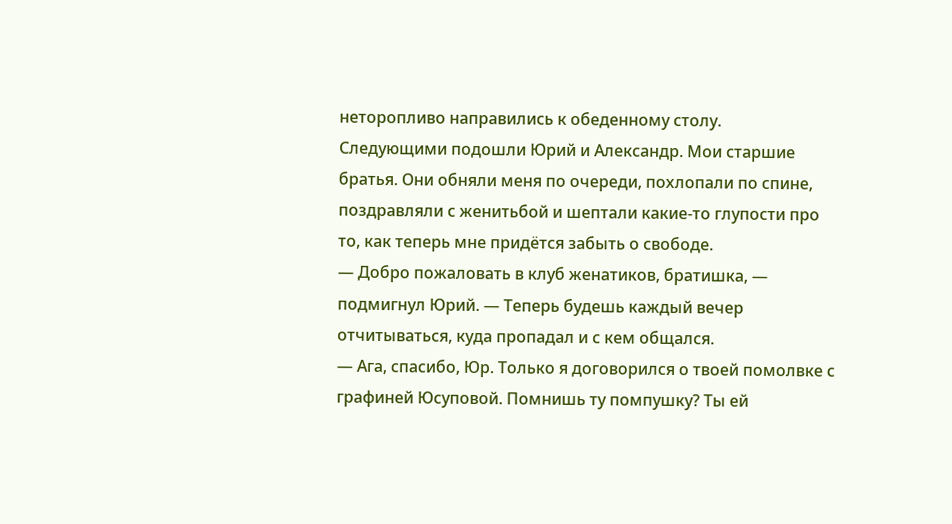неторопливо направились к обеденному столу.
Следующими подошли Юрий и Александр. Мои старшие братья. Они обняли меня по очереди, похлопали по спине, поздравляли с женитьбой и шептали какие-то глупости про то, как теперь мне придётся забыть о свободе.
— Добро пожаловать в клуб женатиков, братишка, — подмигнул Юрий. — Теперь будешь каждый вечер отчитываться, куда пропадал и с кем общался.
— Ага, спасибо, Юр. Только я договорился о твоей помолвке с графиней Юсуповой. Помнишь ту помпушку? Ты ей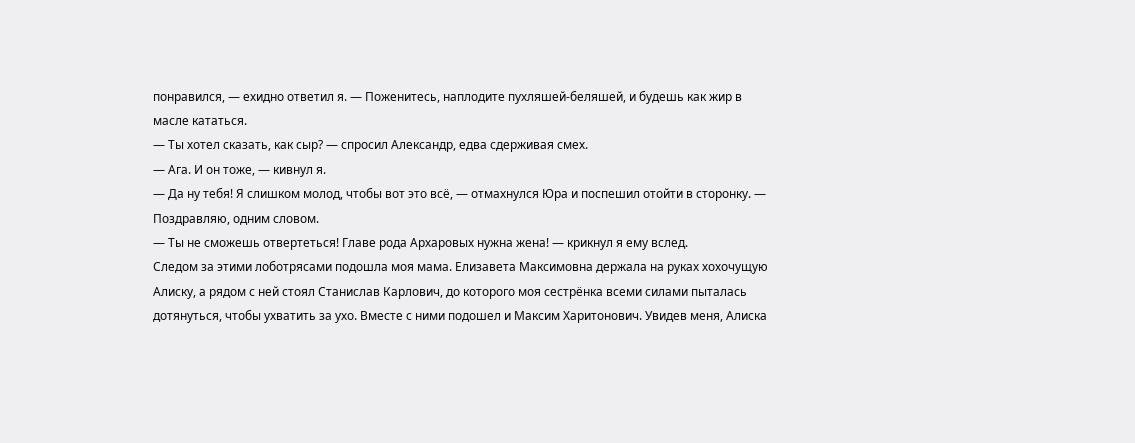понравился, — ехидно ответил я. — Поженитесь, наплодите пухляшей-беляшей, и будешь как жир в масле кататься.
— Ты хотел сказать, как сыр? — спросил Александр, едва сдерживая смех.
— Ага. И он тоже, — кивнул я.
— Да ну тебя! Я слишком молод, чтобы вот это всё, — отмахнулся Юра и поспешил отойти в сторонку. — Поздравляю, одним словом.
— Ты не сможешь отвертеться! Главе рода Архаровых нужна жена! — крикнул я ему вслед.
Следом за этими лоботрясами подошла моя мама. Елизавета Максимовна держала на руках хохочущую Алиску, а рядом с ней стоял Станислав Карлович, до которого моя сестрёнка всеми силами пыталась дотянуться, чтобы ухватить за ухо. Вместе с ними подошел и Максим Харитонович. Увидев меня, Алиска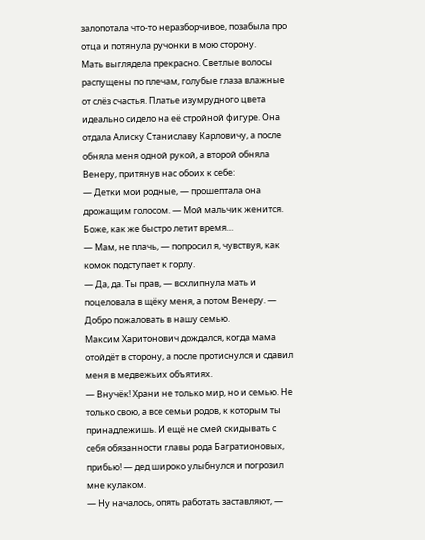залопотала что-то неразборчивое, позабыла про отца и потянула ручонки в мою сторону.
Мать выглядела прекрасно. Светлые волосы распущены по плечам, голубые глаза влажные от слёз счастья. Платье изумрудного цвета идеально сидело на её стройной фигуре. Она отдала Алиску Станиславу Карловичу, а после обняла меня одной рукой, а второй обняла Венеру, притянув нас обоих к себе:
— Детки мои родные, — прошептала она дрожащим голосом. — Мой мальчик женится. Боже, как же быстро летит время…
— Мам, не плачь, — попросил я, чувствуя, как комок подступает к горлу.
— Да, да. Ты прав, — всхлипнула мать и поцеловала в щёку меня, а потом Венеру. — Добро пожаловать в нашу семью.
Максим Харитонович дождался, когда мама отойдёт в сторону, а после протиснулся и сдавил меня в медвежьих объятиях.
— Внучёк! Храни не только мир, но и семью. Не только свою, а все семьи родов, к которым ты принадлежишь. И ещё не смей скидывать с себя обязанности главы рода Багратионовых, прибью! — дед широко улыбнулся и погрозил мне кулаком.
— Ну началось, опять работать заставляют, —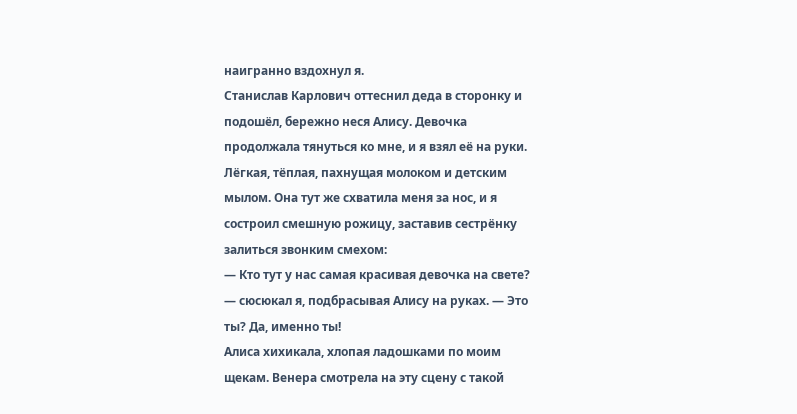наигранно вздохнул я.
Станислав Карлович оттеснил деда в сторонку и подошёл, бережно неся Алису. Девочка продолжала тянуться ко мне, и я взял её на руки. Лёгкая, тёплая, пахнущая молоком и детским мылом. Она тут же схватила меня за нос, и я состроил смешную рожицу, заставив сестрёнку залиться звонким смехом:
— Кто тут у нас самая красивая девочка на свете? — сюсюкал я, подбрасывая Алису на руках. — Это ты? Да, именно ты!
Алиса хихикала, хлопая ладошками по моим щекам. Венера смотрела на эту сцену с такой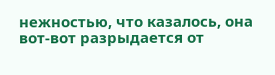нежностью, что казалось, она вот-вот разрыдается от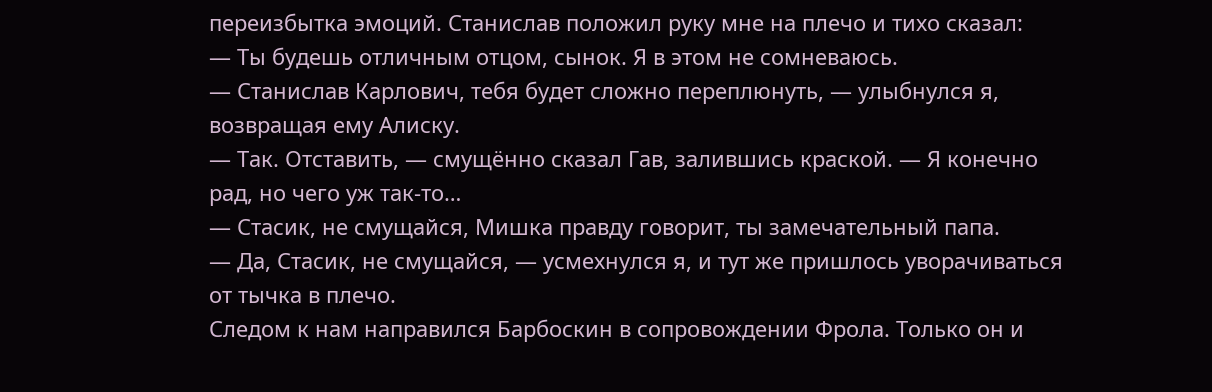переизбытка эмоций. Станислав положил руку мне на плечо и тихо сказал:
— Ты будешь отличным отцом, сынок. Я в этом не сомневаюсь.
— Станислав Карлович, тебя будет сложно переплюнуть, — улыбнулся я, возвращая ему Алиску.
— Так. Отставить, — смущённо сказал Гав, залившись краской. — Я конечно рад, но чего уж так-то…
— Стасик, не смущайся, Мишка правду говорит, ты замечательный папа.
— Да, Стасик, не смущайся, — усмехнулся я, и тут же пришлось уворачиваться от тычка в плечо.
Следом к нам направился Барбоскин в сопровождении Фрола. Только он и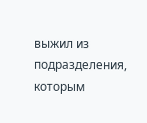выжил из подразделения, которым